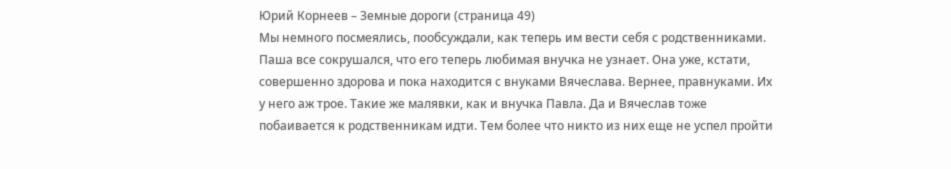Юрий Корнеев – Земные дороги (страница 49)
Мы немного посмеялись, пообсуждали, как теперь им вести себя с родственниками. Паша все сокрушался, что его теперь любимая внучка не узнает. Она уже, кстати, совершенно здорова и пока находится с внуками Вячеслава. Вернее, правнуками. Их у него аж трое. Такие же малявки, как и внучка Павла. Да и Вячеслав тоже побаивается к родственникам идти. Тем более что никто из них еще не успел пройти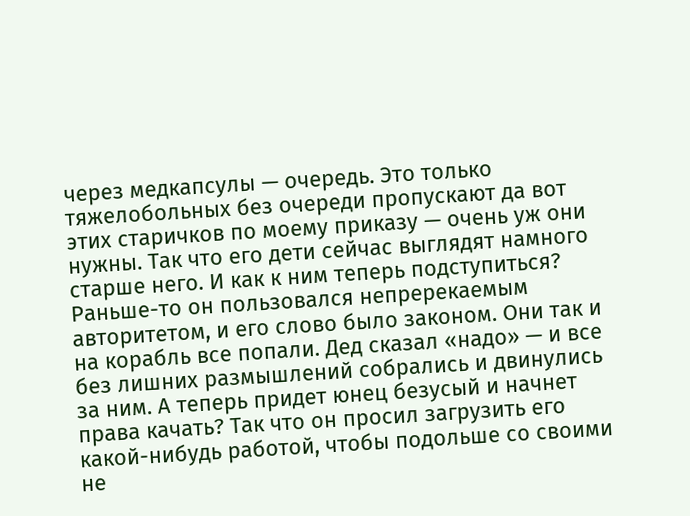через медкапсулы — очередь. Это только тяжелобольных без очереди пропускают да вот этих старичков по моему приказу — очень уж они нужны. Так что его дети сейчас выглядят намного старше него. И как к ним теперь подступиться? Раньше-то он пользовался непререкаемым авторитетом, и его слово было законом. Они так и на корабль все попали. Дед сказал «надо» — и все без лишних размышлений собрались и двинулись за ним. А теперь придет юнец безусый и начнет права качать? Так что он просил загрузить его какой-нибудь работой, чтобы подольше со своими не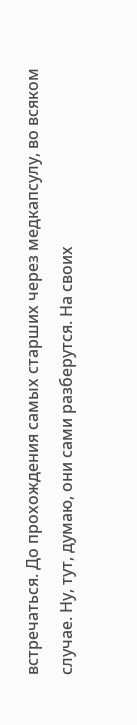встречаться. До прохождения самых старших через медкапсулу, во всяком случае. Ну, тут, думаю, они сами разберутся. На своих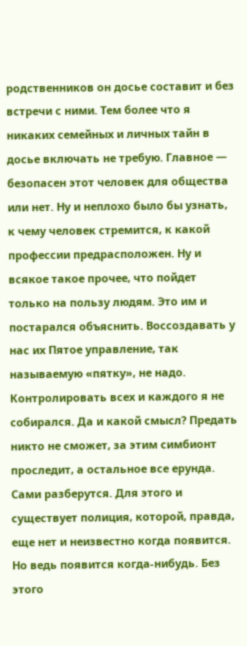родственников он досье составит и без встречи с ними. Тем более что я никаких семейных и личных тайн в досье включать не требую. Главное — безопасен этот человек для общества или нет. Ну и неплохо было бы узнать, к чему человек стремится, к какой профессии предрасположен. Ну и всякое такое прочее, что пойдет только на пользу людям. Это им и постарался объяснить. Воссоздавать у нас их Пятое управление, так называемую «пятку», не надо. Контролировать всех и каждого я не собирался. Да и какой смысл? Предать никто не сможет, за этим симбионт проследит, а остальное все ерунда. Сами разберутся. Для этого и существует полиция, которой, правда, еще нет и неизвестно когда появится. Но ведь появится когда-нибудь. Без этого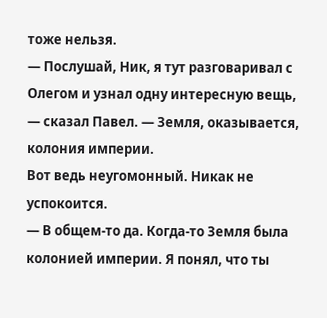тоже нельзя.
— Послушай, Ник, я тут разговаривал с Олегом и узнал одну интересную вещь, — сказал Павел. — Земля, оказывается, колония империи.
Вот ведь неугомонный. Никак не успокоится.
— В общем-то да. Когда-то Земля была колонией империи. Я понял, что ты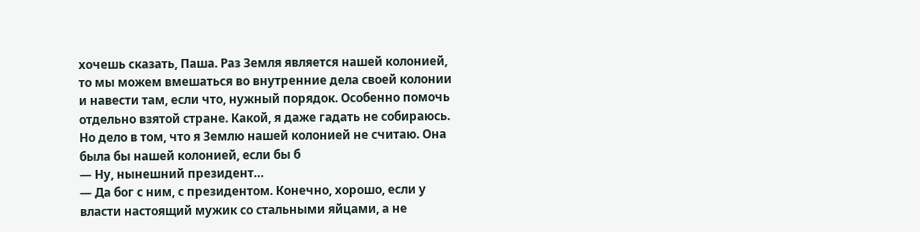хочешь сказать, Паша. Раз Земля является нашей колонией, то мы можем вмешаться во внутренние дела своей колонии и навести там, если что, нужный порядок. Особенно помочь отдельно взятой стране. Какой, я даже гадать не собираюсь. Но дело в том, что я Землю нашей колонией не считаю. Она была бы нашей колонией, если бы б
— Ну, нынешний президент…
— Да бог с ним, с президентом. Конечно, хорошо, если у власти настоящий мужик со стальными яйцами, а не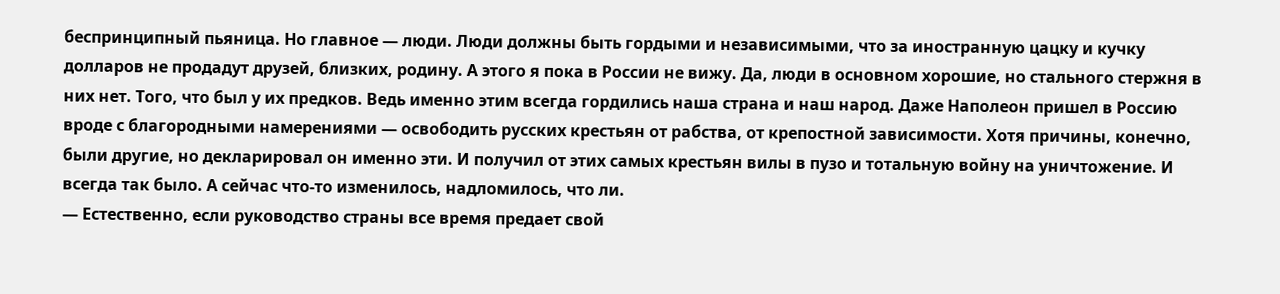беспринципный пьяница. Но главное — люди. Люди должны быть гордыми и независимыми, что за иностранную цацку и кучку долларов не продадут друзей, близких, родину. А этого я пока в России не вижу. Да, люди в основном хорошие, но стального стержня в них нет. Того, что был у их предков. Ведь именно этим всегда гордились наша страна и наш народ. Даже Наполеон пришел в Россию вроде с благородными намерениями — освободить русских крестьян от рабства, от крепостной зависимости. Хотя причины, конечно, были другие, но декларировал он именно эти. И получил от этих самых крестьян вилы в пузо и тотальную войну на уничтожение. И всегда так было. А сейчас что-то изменилось, надломилось, что ли.
— Естественно, если руководство страны все время предает свой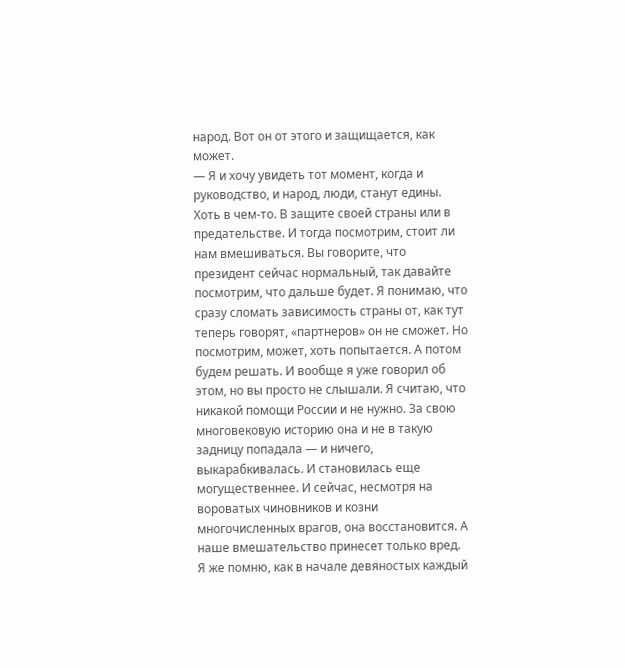народ. Вот он от этого и защищается, как может.
— Я и хочу увидеть тот момент, когда и руководство, и народ, люди, станут едины. Хоть в чем-то. В защите своей страны или в предательстве. И тогда посмотрим, стоит ли нам вмешиваться. Вы говорите, что президент сейчас нормальный, так давайте посмотрим, что дальше будет. Я понимаю, что сразу сломать зависимость страны от, как тут теперь говорят, «партнеров» он не сможет. Но посмотрим, может, хоть попытается. А потом будем решать. И вообще я уже говорил об этом, но вы просто не слышали. Я считаю, что никакой помощи России и не нужно. За свою многовековую историю она и не в такую задницу попадала — и ничего, выкарабкивалась. И становилась еще могущественнее. И сейчас, несмотря на вороватых чиновников и козни многочисленных врагов, она восстановится. А наше вмешательство принесет только вред. Я же помню, как в начале девяностых каждый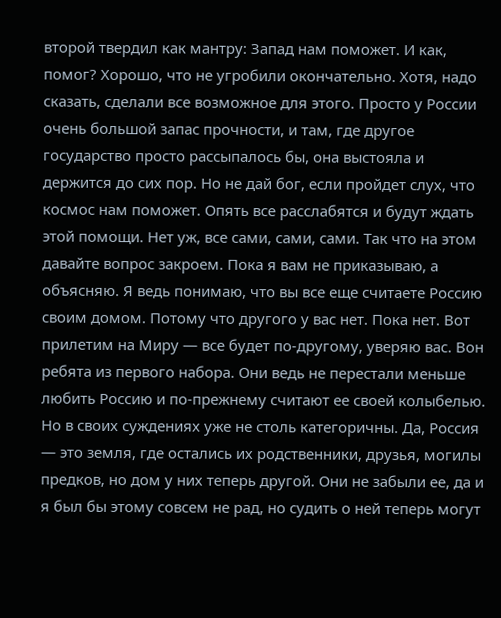второй твердил как мантру: Запад нам поможет. И как, помог? Хорошо, что не угробили окончательно. Хотя, надо сказать, сделали все возможное для этого. Просто у России очень большой запас прочности, и там, где другое государство просто рассыпалось бы, она выстояла и держится до сих пор. Но не дай бог, если пройдет слух, что космос нам поможет. Опять все расслабятся и будут ждать этой помощи. Нет уж, все сами, сами, сами. Так что на этом давайте вопрос закроем. Пока я вам не приказываю, а объясняю. Я ведь понимаю, что вы все еще считаете Россию своим домом. Потому что другого у вас нет. Пока нет. Вот прилетим на Миру — все будет по-другому, уверяю вас. Вон ребята из первого набора. Они ведь не перестали меньше любить Россию и по-прежнему считают ее своей колыбелью. Но в своих суждениях уже не столь категоричны. Да, Россия — это земля, где остались их родственники, друзья, могилы предков, но дом у них теперь другой. Они не забыли ее, да и я был бы этому совсем не рад, но судить о ней теперь могут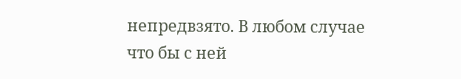непредвзято. В любом случае что бы с ней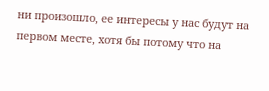ни произошло, ее интересы у нас будут на первом месте, хотя бы потому что на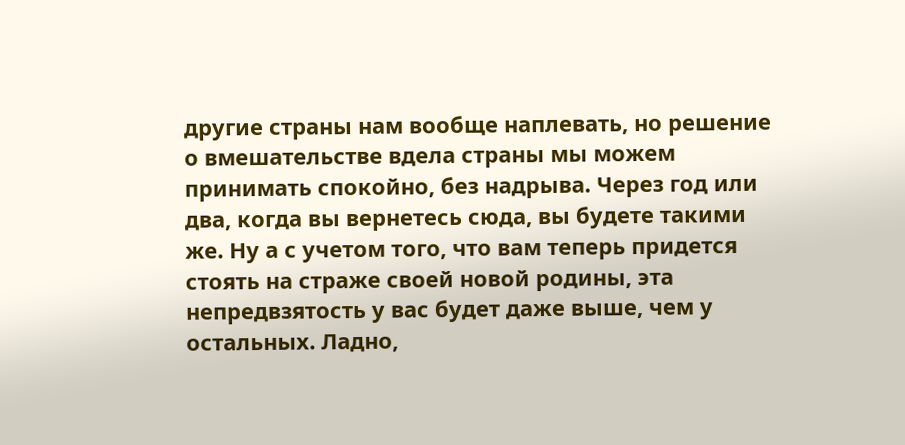другие страны нам вообще наплевать, но решение о вмешательстве вдела страны мы можем принимать спокойно, без надрыва. Через год или два, когда вы вернетесь сюда, вы будете такими же. Ну а с учетом того, что вам теперь придется стоять на страже своей новой родины, эта непредвзятость у вас будет даже выше, чем у остальных. Ладно,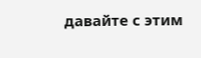давайте с этим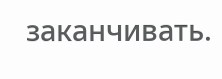заканчивать.